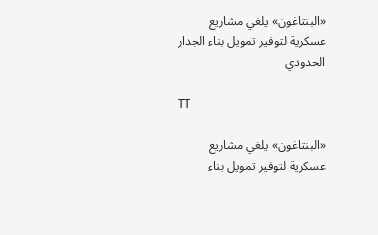«البنتاغون» يلغي مشاريع عسكرية لتوفير تمويل بناء الجدار الحدودي

TT

«البنتاغون» يلغي مشاريع عسكرية لتوفير تمويل بناء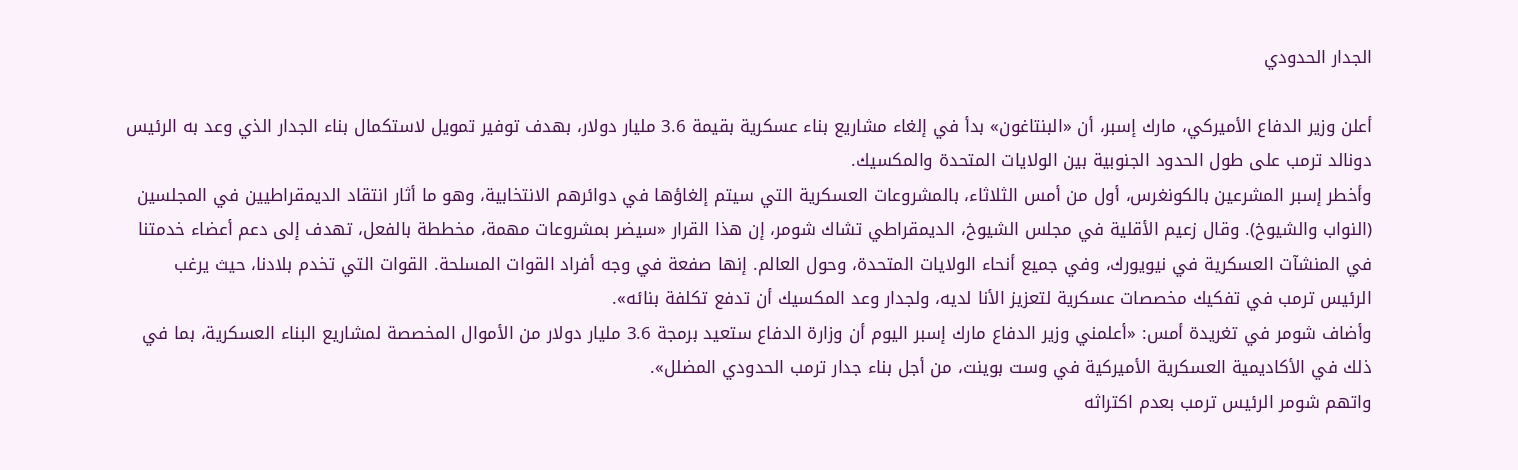الجدار الحدودي

أعلن وزير الدفاع الأميركي، مارك إسبر، أن «البنتاغون» بدأ في إلغاء مشاريع بناء عسكرية بقيمة 3.6 مليار دولار، بهدف توفير تمويل لاستكمال بناء الجدار الذي وعد به الرئيس دونالد ترمب على طول الحدود الجنوبية بين الولايات المتحدة والمكسيك.
وأخطر إسبر المشرعين بالكونغرس، أول من أمس الثلاثاء، بالمشروعات العسكرية التي سيتم إلغاؤها في دوائرهم الانتخابية، وهو ما أثار انتقاد الديمقراطيين في المجلسين (النواب والشيوخ). وقال زعيم الأقلية في مجلس الشيوخ، الديمقراطي تشاك شومر، إن هذا القرار «سيضر بمشروعات مهمة، مخططة بالفعل، تهدف إلى دعم أعضاء خدمتنا في المنشآت العسكرية في نيويورك، وفي جميع أنحاء الولايات المتحدة، وحول العالم. إنها صفعة في وجه أفراد القوات المسلحة. القوات التي تخدم بلادنا، حيث يرغب الرئيس ترمب في تفكيك مخصصات عسكرية لتعزيز الأنا لديه، ولجدار وعد المكسيك أن تدفع تكلفة بنائه».
وأضاف شومر في تغريدة أمس: «أعلمني وزير الدفاع مارك إسبر اليوم أن وزارة الدفاع ستعيد برمجة 3.6 مليار دولار من الأموال المخصصة لمشاريع البناء العسكرية، بما في ذلك في الأكاديمية العسكرية الأميركية في وست بوينت، من أجل بناء جدار ترمب الحدودي المضلل».
واتهم شومر الرئيس ترمب بعدم اكتراثه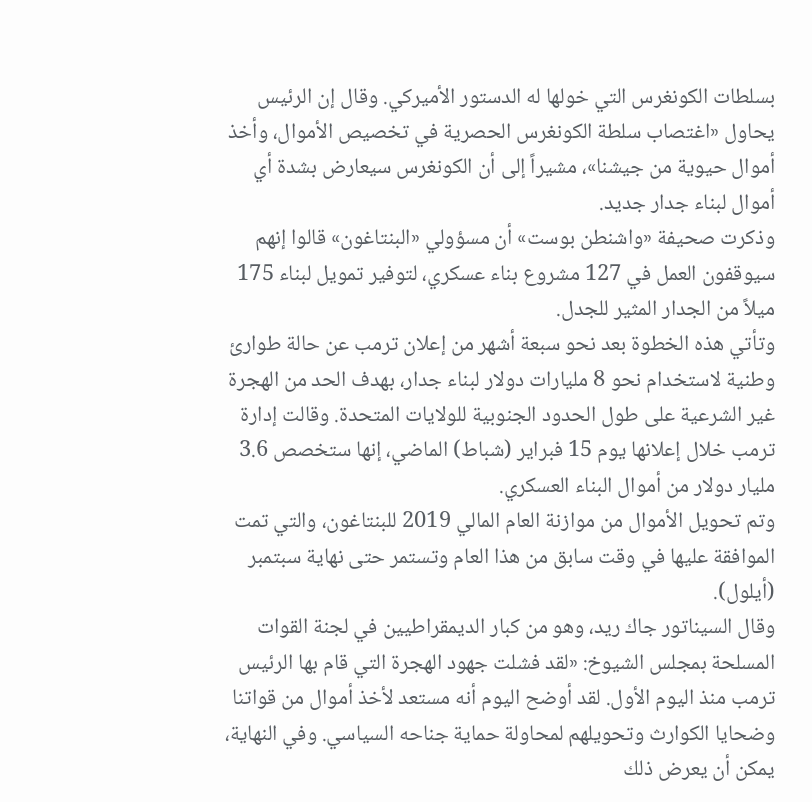بسلطات الكونغرس التي خولها له الدستور الأميركي. وقال إن الرئيس يحاول «اغتصاب سلطة الكونغرس الحصرية في تخصيص الأموال، وأخذ أموال حيوية من جيشنا»، مشيراً إلى أن الكونغرس سيعارض بشدة أي أموال لبناء جدار جديد.
وذكرت صحيفة «واشنطن بوست» أن مسؤولي «البنتاغون» قالوا إنهم سيوقفون العمل في 127 مشروع بناء عسكري، لتوفير تمويل لبناء 175 ميلاً من الجدار المثير للجدل.
وتأتي هذه الخطوة بعد نحو سبعة أشهر من إعلان ترمب عن حالة طوارئ وطنية لاستخدام نحو 8 مليارات دولار لبناء جدار، بهدف الحد من الهجرة غير الشرعية على طول الحدود الجنوبية للولايات المتحدة. وقالت إدارة ترمب خلال إعلانها يوم 15 فبراير (شباط) الماضي، إنها ستخصص 3.6 مليار دولار من أموال البناء العسكري.
وتم تحويل الأموال من موازنة العام المالي 2019 للبنتاغون، والتي تمت الموافقة عليها في وقت سابق من هذا العام وتستمر حتى نهاية سبتمبر (أيلول).
وقال السيناتور جاك ريد، وهو من كبار الديمقراطيين في لجنة القوات المسلحة بمجلس الشيوخ: «لقد فشلت جهود الهجرة التي قام بها الرئيس ترمب منذ اليوم الأول. لقد أوضح اليوم أنه مستعد لأخذ أموال من قواتنا وضحايا الكوارث وتحويلهم لمحاولة حماية جناحه السياسي. وفي النهاية، يمكن أن يعرض ذلك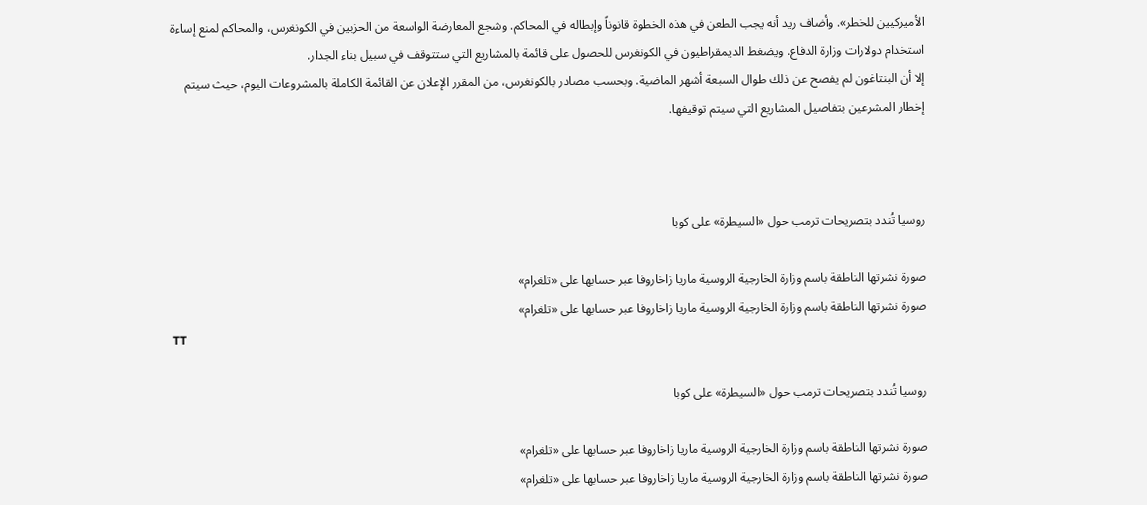الأميركيين للخطر». وأضاف ريد أنه يجب الطعن في هذه الخطوة قانوناً وإبطاله في المحاكم. وشجع المعارضة الواسعة من الحزبين في الكونغرس، والمحاكم لمنع إساءة استخدام دولارات وزارة الدفاع. ويضغط الديمقراطيون في الكونغرس للحصول على قائمة بالمشاريع التي ستتوقف في سبيل بناء الجدار.
إلا أن البنتاغون لم يفصح عن ذلك طوال السبعة أشهر الماضية. وبحسب مصادر بالكونغرس، من المقرر الإعلان عن القائمة الكاملة بالمشروعات اليوم، حيث سيتم إخطار المشرعين بتفاصيل المشاريع التي سيتم توقيفها.



روسيا تُندد بتصريحات ترمب حول «السيطرة» على كوبا

صورة نشرتها الناطقة باسم وزارة الخارجية الروسية ماريا زاخاروفا عبر حسابها على «تلغرام»
صورة نشرتها الناطقة باسم وزارة الخارجية الروسية ماريا زاخاروفا عبر حسابها على «تلغرام»
TT

روسيا تُندد بتصريحات ترمب حول «السيطرة» على كوبا

صورة نشرتها الناطقة باسم وزارة الخارجية الروسية ماريا زاخاروفا عبر حسابها على «تلغرام»
صورة نشرتها الناطقة باسم وزارة الخارجية الروسية ماريا زاخاروفا عبر حسابها على «تلغرام»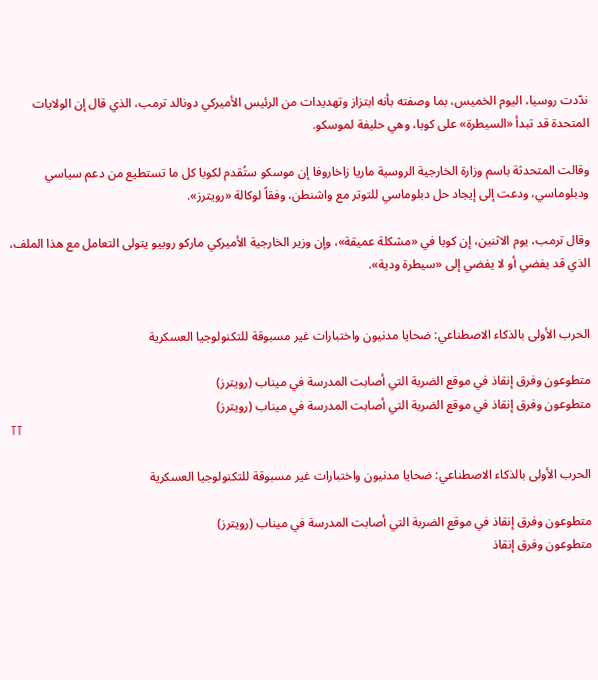ندّدت روسيا، اليوم الخميس، بما وصفته بأنه ابتزاز وتهديدات من الرئيس الأميركي دونالد ترمب، الذي قال إن ‌الولايات المتحدة ‌قد تبدأ «السيطرة» على كوبا، وهي حليفة لموسكو.

وقالت المتحدثة باسم وزارة الخارجية الروسية ماريا زاخاروفا إن موسكو ستُقدم لكوبا كل ما ‌تستطيع ‌من دعم ‌سياسي ودبلوماسي، ودعت ‌إلى إيجاد حل دبلوماسي للتوتر مع واشنطن، وفقاً لوكالة «رويترز».

وقال ترمب، يوم ‌الاثنين، إن كوبا في «مشكلة عميقة»، وإن وزير الخارجية الأميركي ماركو روبيو يتولى التعامل مع هذا الملف، الذي قد يفضي أو لا يفضي إلى «سيطرة ودية».


الحرب الأولى بالذكاء الاصطناعي: ضحايا مدنيون واختبارات غير مسبوقة للتكنولوجيا العسكرية

متطوعون وفرق إنقاذ في موقع الضربة التي أصابت المدرسة في ميناب (رويترز)
متطوعون وفرق إنقاذ في موقع الضربة التي أصابت المدرسة في ميناب (رويترز)
TT

الحرب الأولى بالذكاء الاصطناعي: ضحايا مدنيون واختبارات غير مسبوقة للتكنولوجيا العسكرية

متطوعون وفرق إنقاذ في موقع الضربة التي أصابت المدرسة في ميناب (رويترز)
متطوعون وفرق إنقاذ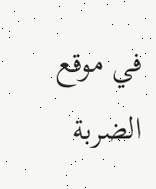في موقع الضربة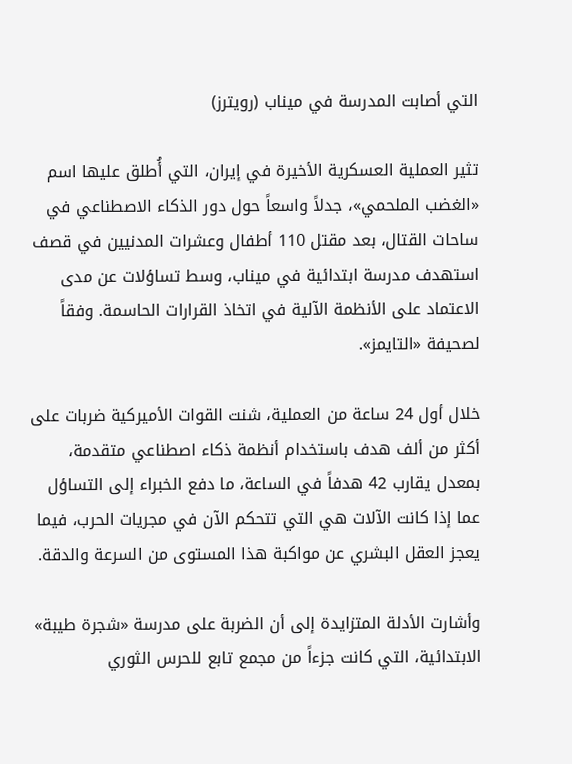التي أصابت المدرسة في ميناب (رويترز)

تثير العملية العسكرية الأخيرة في إيران، التي أُطلق عليها اسم «الغضب الملحمي»، جدلاً واسعاً حول دور الذكاء الاصطناعي في ساحات القتال، بعد مقتل 110 أطفال وعشرات المدنيين في قصف استهدف مدرسة ابتدائية في ميناب، وسط تساؤلات عن مدى الاعتماد على الأنظمة الآلية في اتخاذ القرارات الحاسمة. وفقاً لصحيفة «التايمز».

خلال أول 24 ساعة من العملية، شنت القوات الأميركية ضربات على أكثر من ألف هدف باستخدام أنظمة ذكاء اصطناعي متقدمة، بمعدل يقارب 42 هدفاً في الساعة، ما دفع الخبراء إلى التساؤل عما إذا كانت الآلات هي التي تتحكم الآن في مجريات الحرب، فيما يعجز العقل البشري عن مواكبة هذا المستوى من السرعة والدقة.

وأشارت الأدلة المتزايدة إلى أن الضربة على مدرسة «شجرة طيبة» الابتدائية، التي كانت جزءاً من مجمع تابع للحرس الثوري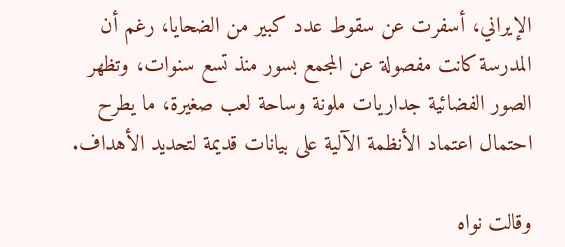الإيراني، أسفرت عن سقوط عدد كبير من الضحايا، رغم أن المدرسة كانت مفصولة عن المجمع بسور منذ تسع سنوات، وتظهر الصور الفضائية جداريات ملونة وساحة لعب صغيرة، ما يطرح احتمال اعتماد الأنظمة الآلية على بيانات قديمة لتحديد الأهداف.

وقالت نواه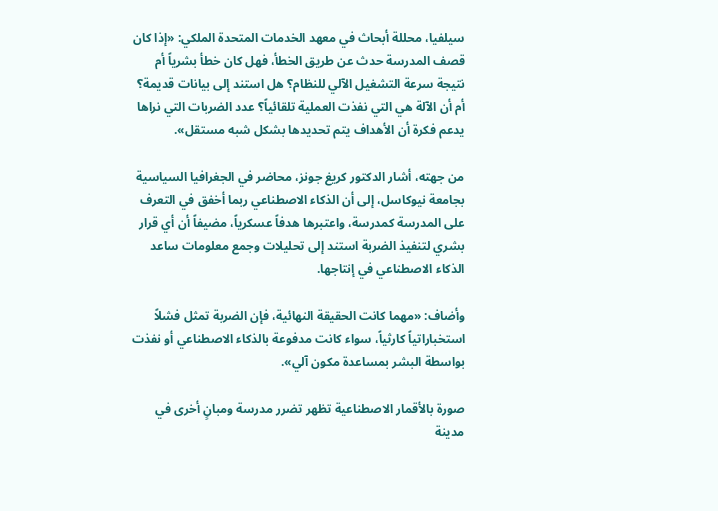سيلفيا، محللة أبحاث في معهد الخدمات المتحدة الملكي: «إذا كان قصف المدرسة حدث عن طريق الخطأ، فهل كان خطأ بشرياً أم نتيجة سرعة التشغيل الآلي للنظام؟ هل استند إلى بيانات قديمة؟ أم أن الآلة هي التي نفذت العملية تلقائياً؟ عدد الضربات التي نراها يدعم فكرة أن الأهداف يتم تحديدها بشكل شبه مستقل».

من جهته، أشار الدكتور كريغ جونز، محاضر في الجغرافيا السياسية بجامعة نيوكاسل، إلى أن الذكاء الاصطناعي ربما أخفق في التعرف على المدرسة كمدرسة، واعتبرها هدفاً عسكرياً، مضيفاً أن أي قرار بشري لتنفيذ الضربة استند إلى تحليلات وجمع معلومات ساعد الذكاء الاصطناعي في إنتاجها.

وأضاف: «مهما كانت الحقيقة النهائية، فإن الضربة تمثل فشلاً استخباراتياً كارثياً، سواء كانت مدفوعة بالذكاء الاصطناعي أو نفذت بواسطة البشر بمساعدة مكون آلي».

صورة بالأقمار الاصطناعية تظهر تضرر مدرسة ومبانٍ أخرى في مدينة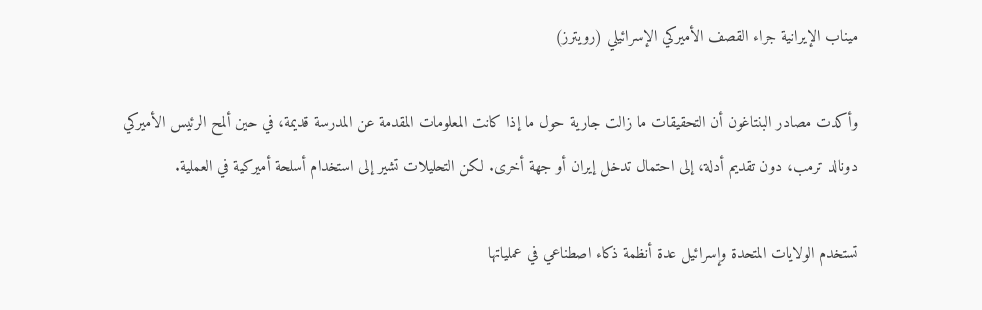ميناب الإيرانية جراء القصف الأميركي الإسرائيلي (رويترز)

وأكدت مصادر البنتاغون أن التحقيقات ما زالت جارية حول ما إذا كانت المعلومات المقدمة عن المدرسة قديمة، في حين ألمح الرئيس الأميركي دونالد ترمب، دون تقديم أدلة، إلى احتمال تدخل إيران أو جهة أخرى. لكن التحليلات تشير إلى استخدام أسلحة أميركية في العملية.

تستخدم الولايات المتحدة وإسرائيل عدة أنظمة ذكاء اصطناعي في عملياتها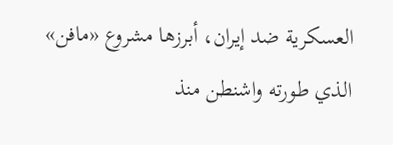العسكرية ضد إيران، أبرزها مشروع «مافن» الذي طورته واشنطن منذ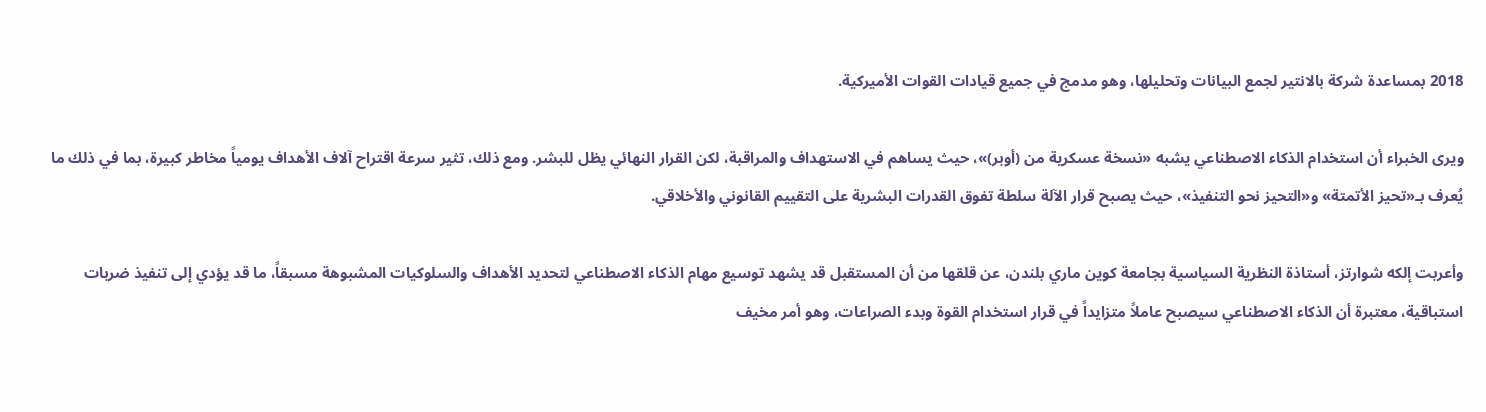2018 بمساعدة شركة بالانتير لجمع البيانات وتحليلها، وهو مدمج في جميع قيادات القوات الأميركية.

ويرى الخبراء أن استخدام الذكاء الاصطناعي يشبه «نسخة عسكرية من (أوبر)»، حيث يساهم في الاستهداف والمراقبة، لكن القرار النهائي يظل للبشر. ومع ذلك، تثير سرعة اقتراح آلاف الأهداف يومياً مخاطر كبيرة، بما في ذلك ما يُعرف بـ«تحيز الأتمتة» و«التحيز نحو التنفيذ»، حيث يصبح قرار الآلة سلطة تفوق القدرات البشرية على التقييم القانوني والأخلاقي.

وأعربت إلكه شوارتز، أستاذة النظرية السياسية بجامعة كوين ماري بلندن، عن قلقها من أن المستقبل قد يشهد توسيع مهام الذكاء الاصطناعي لتحديد الأهداف والسلوكيات المشبوهة مسبقاً، ما قد يؤدي إلى تنفيذ ضربات استباقية، معتبرة أن الذكاء الاصطناعي سيصبح عاملاً متزايداً في قرار استخدام القوة وبدء الصراعات، وهو أمر مخيف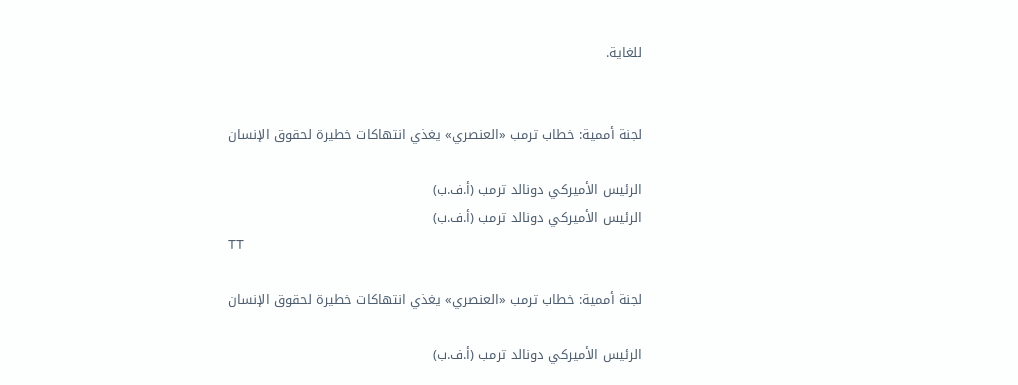للغاية.


لجنة أممية: خطاب ترمب «العنصري» يغذي انتهاكات خطيرة لحقوق الإنسان

الرئيس الأميركي دونالد ترمب (أ.ف.ب)
الرئيس الأميركي دونالد ترمب (أ.ف.ب)
TT

لجنة أممية: خطاب ترمب «العنصري» يغذي انتهاكات خطيرة لحقوق الإنسان

الرئيس الأميركي دونالد ترمب (أ.ف.ب)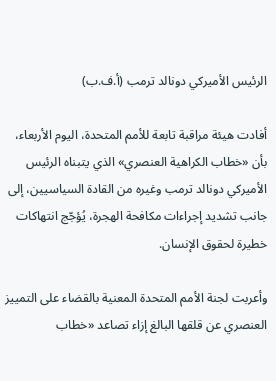الرئيس الأميركي دونالد ترمب (أ.ف.ب)

أفادت هيئة مراقبة تابعة للأمم المتحدة، اليوم الأربعاء، بأن «خطاب الكراهية العنصري» الذي يتبناه الرئيس الأميركي دونالد ترمب وغيره من القادة السياسيين، إلى جانب تشديد إجراءات مكافحة الهجرة، يُؤجّج انتهاكات خطيرة لحقوق الإنسان.

وأعربت لجنة الأمم المتحدة المعنية بالقضاء على التمييز العنصري عن قلقها البالغ إزاء تصاعد «خطاب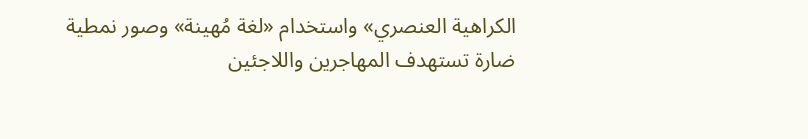الكراهية العنصري» واستخدام «لغة مُهينة» وصور نمطية ضارة تستهدف المهاجرين واللاجئين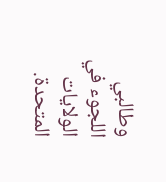وطالبي اللجوء في الولايات المتحدة.